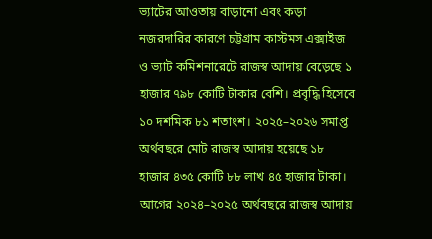ভ্যাটের আওতায় বাড়ানো এবং কড়া নজরদারির কারণে চট্টগ্রাম কাস্টমস এক্সাইজ ও ভ্যাট কমিশনারেটে রাজস্ব আদায় বেড়েছে ১ হাজার ৭৯৮ কোটি টাকার বেশি। প্রবৃদ্ধি হিসেবে ১০ দশমিক ৮১ শতাংশ। ২০২৫–২০২৬ সমাপ্ত অর্থবছরে মোট রাজস্ব আদায় হয়েছে ১৮ হাজার ৪৩৫ কোটি ৮৮ লাখ ৪৫ হাজার টাকা। আগের ২০২৪–২০২৫ অর্থবছরে রাজস্ব আদায়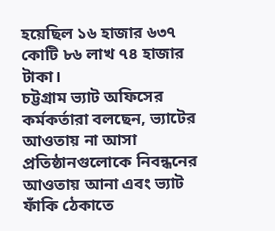হয়েছিল ১৬ হাজার ৬৩৭ কোটি ৮৬ লাখ ৭৪ হাজার টাকা।
চট্টগ্রাম ভ্যাট অফিসের কর্মকর্তারা বলছেন, ভ্যাটের আওতায় না আসা প্রতিষ্ঠানগুলোকে নিবন্ধনের আওতায় আনা এবং ভ্যাট ফাঁকি ঠেকাতে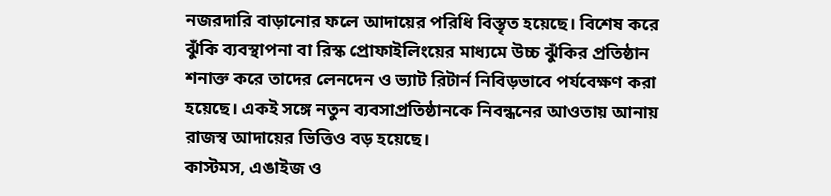নজরদারি বাড়ানোর ফলে আদায়ের পরিধি বিস্তৃত হয়েছে। বিশেষ করে ঝুঁকি ব্যবস্থাপনা বা রিস্ক প্রোফাইলিংয়ের মাধ্যমে উচ্চ ঝুঁকির প্রতিষ্ঠান শনাক্ত করে তাদের লেনদেন ও ভ্যাট রিটার্ন নিবিড়ভাবে পর্যবেক্ষণ করা হয়েছে। একই সঙ্গে নতুন ব্যবসাপ্রতিষ্ঠানকে নিবন্ধনের আওতায় আনায় রাজস্ব আদায়ের ভিত্তিও বড় হয়েছে।
কাস্টমস, এঙাইজ ও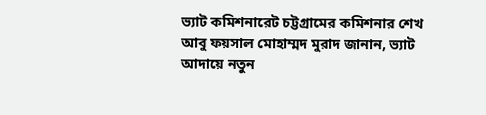ভ্যাট কমিশনারেট চট্টগ্রামের কমিশনার শেখ আবু ফয়সাল মোহাম্মদ মুরাদ জানান, ভ্যাট আদায়ে নতুন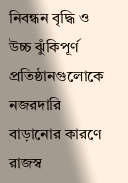নিবন্ধন বৃদ্ধি ও উচ্চ ঝুঁকিপূর্ণ প্রতিষ্ঠানগুলোকে নজরদারি বাড়ানোর কারণে রাজস্ব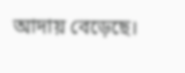আদায় বেড়েছে।